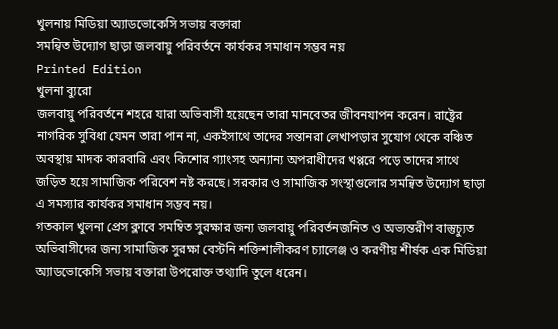খুলনায় মিডিয়া অ্যাডভোকেসি সভায় বক্তারা
সমন্বিত উদ্যোগ ছাড়া জলবায়ু পরিবর্তনে কার্যকর সমাধান সম্ভব নয়
Printed Edition
খুলনা ব্যুরো
জলবায়ু পরিবর্তনে শহরে যারা অভিবাসী হয়েছেন তারা মানবেতর জীবনযাপন করেন। রাষ্ট্রের নাগরিক সুবিধা যেমন তারা পান না, একইসাথে তাদের সন্তানরা লেখাপড়ার সুযোগ থেকে বঞ্চিত অবস্থায় মাদক কারবারি এবং কিশোর গ্যাংসহ অন্যান্য অপরাধীদের খপ্পরে পড়ে তাদের সাথে জড়িত হয়ে সামাজিক পরিবেশ নষ্ট করছে। সরকার ও সামাজিক সংস্থাগুলোর সমন্বিত উদ্যোগ ছাড়া এ সমস্যার কার্যকর সমাধান সম্ভব নয়।
গতকাল খুলনা প্রেস ক্লাবে সমম্বিত সুরক্ষার জন্য জলবায়ু পরিবর্তনজনিত ও অভ্যন্তরীণ বাস্তুচ্যুত অভিবাসীদের জন্য সামাজিক সুরক্ষা বেস্টনি শক্তিশালীকরণ চ্যালেঞ্জ ও করণীয় শীর্ষক এক মিডিয়া অ্যাডভোকেসি সভায় বক্তারা উপরোক্ত তথ্যাদি তুলে ধরেন।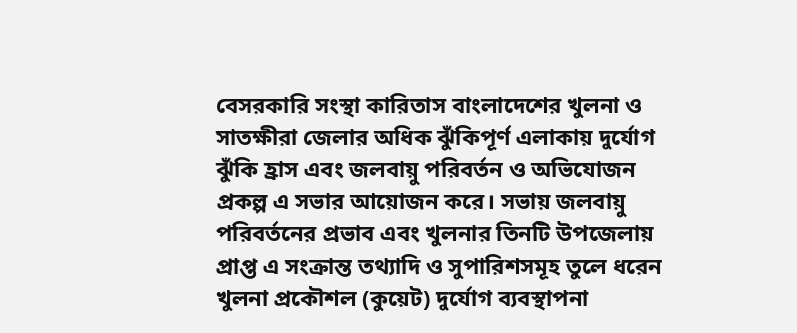বেসরকারি সংস্থা কারিতাস বাংলাদেশের খুলনা ও সাতক্ষীরা জেলার অধিক ঝুঁকিপূর্ণ এলাকায় দুর্যোগ ঝুঁকি হ্রাস এবং জলবায়ু পরিবর্তন ও অভিযোজন প্রকল্প এ সভার আয়োজন করে। সভায় জলবায়ু পরিবর্তনের প্রভাব এবং খুলনার তিনটি উপজেলায় প্রাপ্ত এ সংক্রান্ত তথ্যাদি ও সুপারিশসমূহ তুলে ধরেন খুলনা প্রকৌশল (কুয়েট) দুর্যোগ ব্যবস্থাপনা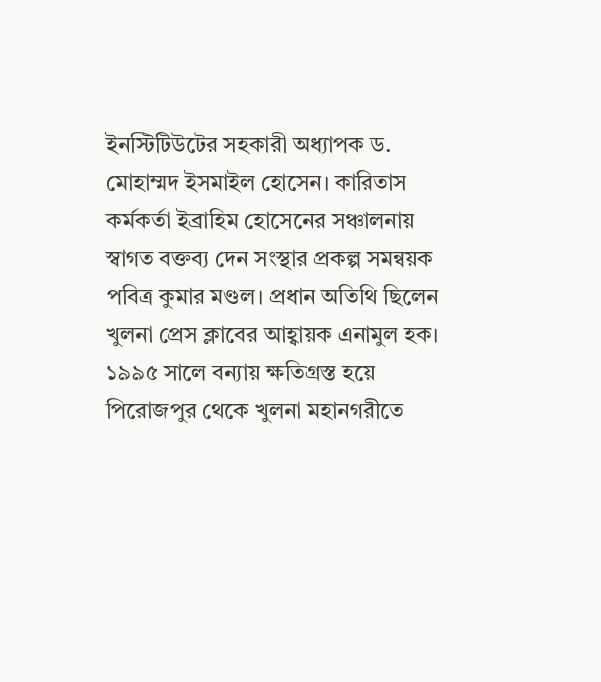ইনস্টিটিউটের সহকারী অধ্যাপক ড. মোহাম্মদ ইসমাইল হোসেন। কারিতাস কর্মকর্তা ইব্রাহিম হোসেনের সঞ্চালনায় স্বাগত বক্তব্য দেন সংস্থার প্রকল্প সমন্বয়ক পবিত্র কুমার মণ্ডল। প্রধান অতিথি ছিলেন খুলনা প্রেস ক্লাবের আহ্বায়ক এনামুল হক।
১৯৯৫ সালে বন্যায় ক্ষতিগ্রস্ত হয়ে পিরোজপুর থেকে খুলনা মহানগরীতে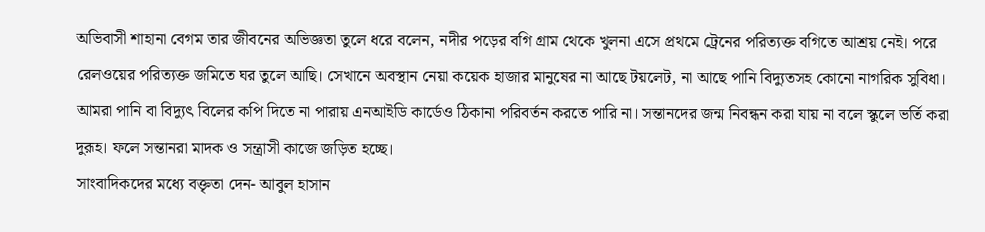অভিবাসী শাহানা বেগম তার জীবনের অভিজ্ঞতা তুলে ধরে বলেন, নদীর পড়ের বগি গ্রাম থেকে খুলনা এসে প্রথমে ট্রেনের পরিত্যক্ত বগিতে আশ্রয় নেই। পরে রেলওয়ের পরিত্যক্ত জমিতে ঘর তুলে আছি। সেখানে অবস্থান নেয়া কয়েক হাজার মানুষের না আছে টয়লেট, না আছে পানি বিদ্যুতসহ কোনো নাগরিক সুবিধা। আমরা পানি বা বিদ্যুৎ বিলের কপি দিতে না পারায় এনআইডি কার্ডেও ঠিকানা পরিবর্তন করতে পারি না। সন্তানদের জন্ম নিবন্ধন করা যায় না বলে স্কুলে ভর্তি করা দুরূহ। ফলে সন্তানরা মাদক ও সন্ত্রাসী কাজে জড়িত হচ্ছে।
সাংবাদিকদের মধ্যে বক্তৃতা দেন- আবুল হাসান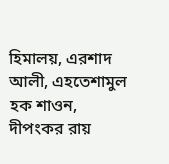হিমালয়, এরশাদ আলী, এহতেশামুল হক শাওন, দীপংকর রায়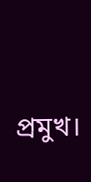প্রমুখ।